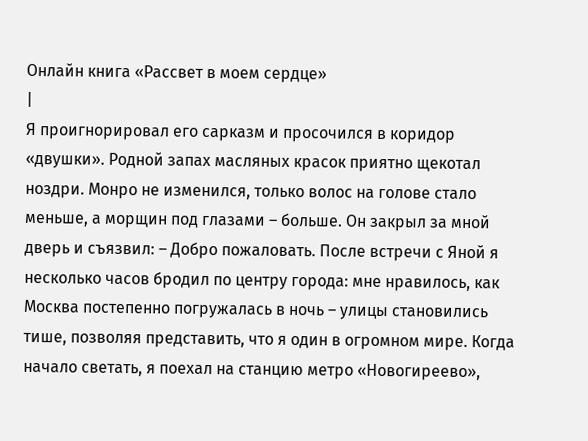Онлайн книга «Рассвет в моем сердце»
|
Я проигнорировал его сарказм и просочился в коридор «двушки». Родной запах масляных красок приятно щекотал ноздри. Монро не изменился, только волос на голове стало меньше, а морщин под глазами – больше. Он закрыл за мной дверь и съязвил: – Добро пожаловать. После встречи с Яной я несколько часов бродил по центру города: мне нравилось, как Москва постепенно погружалась в ночь – улицы становились тише, позволяя представить, что я один в огромном мире. Когда начало светать, я поехал на станцию метро «Новогиреево»,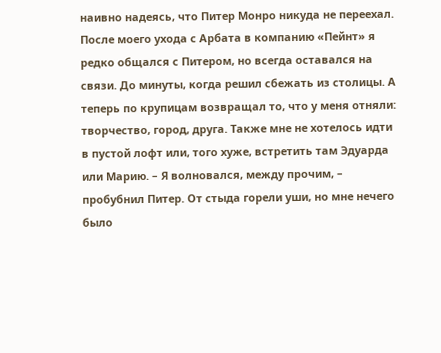наивно надеясь, что Питер Монро никуда не переехал. После моего ухода с Арбата в компанию «Пейнт» я редко общался с Питером, но всегда оставался на связи. До минуты, когда решил сбежать из столицы. А теперь по крупицам возвращал то, что у меня отняли: творчество, город, друга. Также мне не хотелось идти в пустой лофт или, того хуже, встретить там Эдуарда или Марию. – Я волновался, между прочим, – пробубнил Питер. От стыда горели уши, но мне нечего было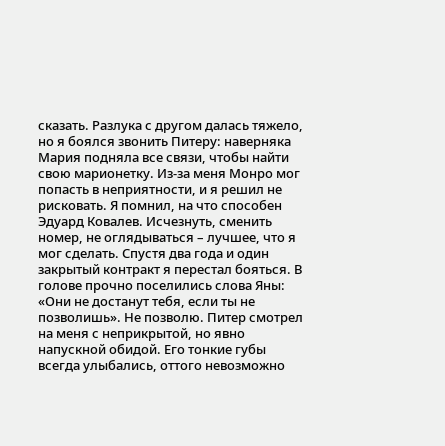сказать. Разлука с другом далась тяжело, но я боялся звонить Питеру: наверняка Мария подняла все связи, чтобы найти свою марионетку. Из-за меня Монро мог попасть в неприятности, и я решил не рисковать. Я помнил, на что способен Эдуард Ковалев. Исчезнуть, сменить номер, не оглядываться – лучшее, что я мог сделать. Спустя два года и один закрытый контракт я перестал бояться. В голове прочно поселились слова Яны: «Они не достанут тебя, если ты не позволишь». Не позволю. Питер смотрел на меня с неприкрытой, но явно напускной обидой. Его тонкие губы всегда улыбались, оттого невозможно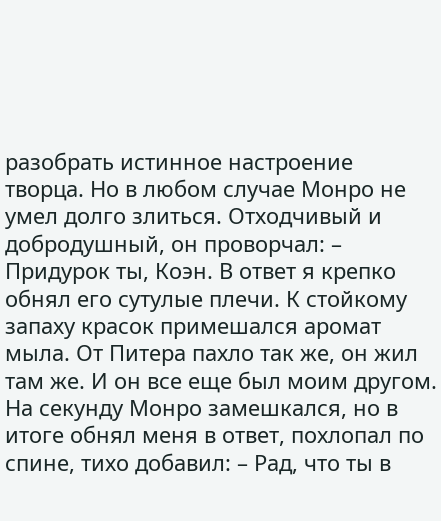разобрать истинное настроение творца. Но в любом случае Монро не умел долго злиться. Отходчивый и добродушный, он проворчал: – Придурок ты, Коэн. В ответ я крепко обнял его сутулые плечи. К стойкому запаху красок примешался аромат мыла. От Питера пахло так же, он жил там же. И он все еще был моим другом. На секунду Монро замешкался, но в итоге обнял меня в ответ, похлопал по спине, тихо добавил: – Рад, что ты в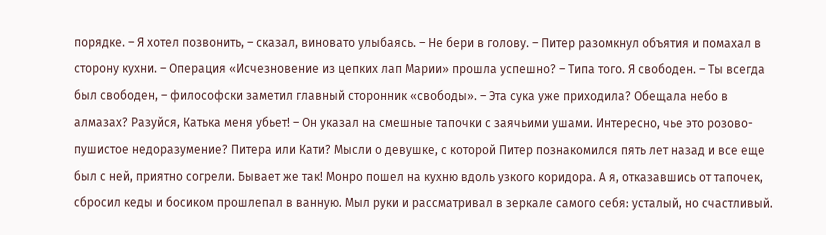порядке. – Я хотел позвонить, – сказал, виновато улыбаясь. – Не бери в голову. – Питер разомкнул объятия и помахал в сторону кухни. – Операция «Исчезновение из цепких лап Марии» прошла успешно? – Типа того. Я свободен. – Ты всегда был свободен, – философски заметил главный сторонник «свободы». – Эта сука уже приходила? Обещала небо в алмазах? Разуйся, Катька меня убьет! – Он указал на смешные тапочки с заячьими ушами. Интересно, чье это розово-пушистое недоразумение? Питера или Кати? Мысли о девушке, с которой Питер познакомился пять лет назад и все еще был с ней, приятно согрели. Бывает же так! Монро пошел на кухню вдоль узкого коридора. А я, отказавшись от тапочек, сбросил кеды и босиком прошлепал в ванную. Мыл руки и рассматривал в зеркале самого себя: усталый, но счастливый.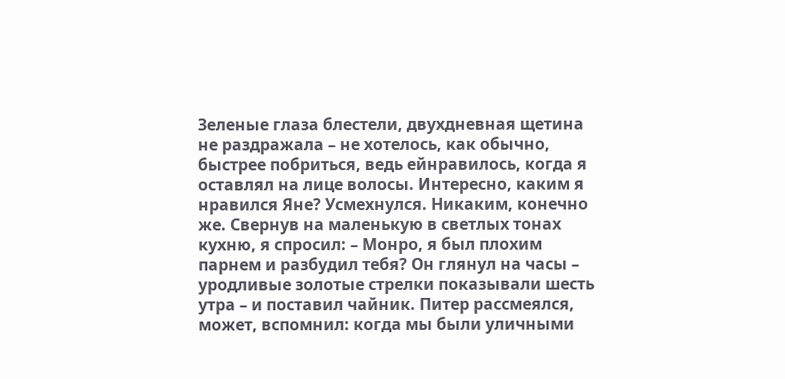Зеленые глаза блестели, двухдневная щетина не раздражала – не хотелось, как обычно, быстрее побриться, ведь ейнравилось, когда я оставлял на лице волосы. Интересно, каким я нравился Яне? Усмехнулся. Никаким, конечно же. Свернув на маленькую в светлых тонах кухню, я спросил: – Монро, я был плохим парнем и разбудил тебя? Он глянул на часы – уродливые золотые стрелки показывали шесть утра – и поставил чайник. Питер рассмеялся, может, вспомнил: когда мы были уличными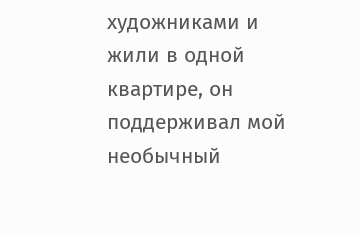художниками и жили в одной квартире, он поддерживал мой необычный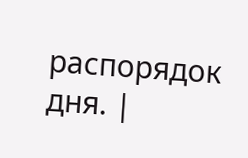распорядок дня. |